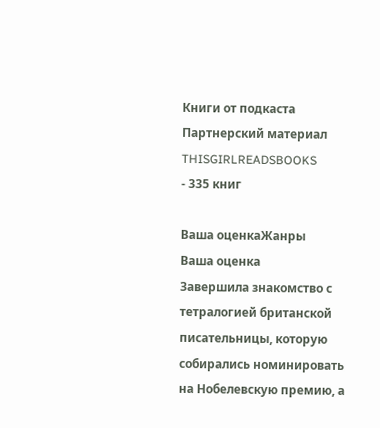Книги от подкаста Партнерский материал
THISGIRLREADSBOOKS
- 335 книг

Ваша оценкаЖанры
Ваша оценка
Завершила знакомство с тетралогией британской писательницы, которую собирались номинировать на Нобелевскую премию, а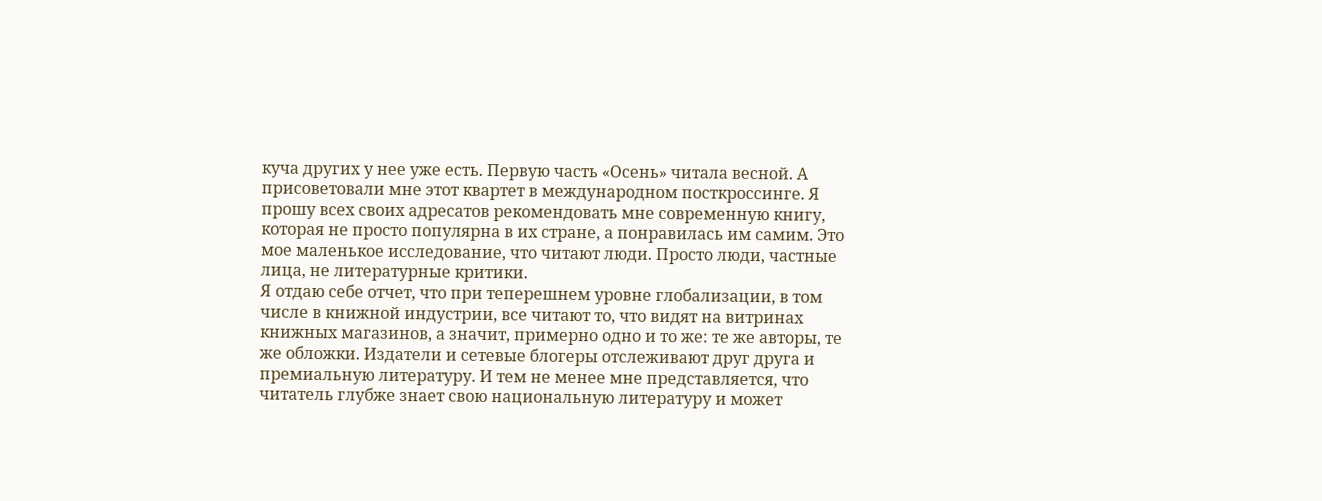куча других у нее уже есть. Первую часть «Осень» читала весной. А присоветовали мне этот квартет в международном посткроссинге. Я прошу всех своих адресатов рекомендовать мне современную книгу, которая не просто популярна в их стране, а понравилась им самим. Это мое маленькое исследование, что читают люди. Просто люди, частные лица, не литературные критики.
Я отдаю себе отчет, что при теперешнем уровне глобализации, в том числе в книжной индустрии, все читают то, что видят на витринах книжных магазинов, а значит, примерно одно и то же: те же авторы, те же обложки. Издатели и сетевые блогеры отслеживают друг друга и премиальную литературу. И тем не менее мне представляется, что читатель глубже знает свою национальную литературу и может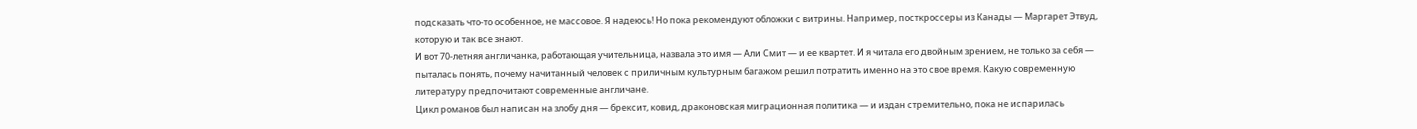подсказать что-то особенное, не массовое. Я надеюсь! Но пока рекомендуют обложки с витрины. Например, посткроссеры из Канады — Маргарет Этвуд, которую и так все знают.
И вот 70-летняя англичанка, работающая учительница, назвала это имя — Али Смит — и ее квартет. И я читала его двойным зрением, не только за себя — пыталась понять, почему начитанный человек с приличным культурным багажом решил потратить именно на это свое время. Какую современную литературу предпочитают современные англичане.
Цикл романов был написан на злобу дня — брексит, ковид, драконовская миграционная политика — и издан стремительно, пока не испарилась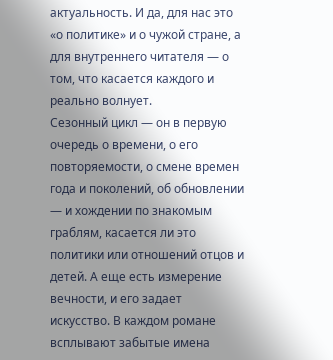актуальность. И да, для нас это «о политике» и о чужой стране, а для внутреннего читателя — о том, что касается каждого и реально волнует.
Сезонный цикл — он в первую очередь о времени, о его повторяемости, о смене времен года и поколений, об обновлении — и хождении по знакомым граблям, касается ли это политики или отношений отцов и детей. А еще есть измерение вечности, и его задает искусство. В каждом романе всплывают забытые имена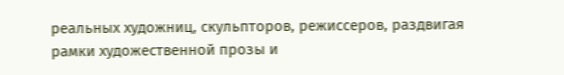реальных художниц, скульпторов, режиссеров, раздвигая рамки художественной прозы и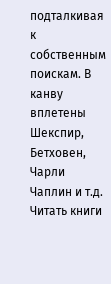подталкивая к собственным поискам. В канву вплетены Шекспир, Бетховен, Чарли Чаплин и т.д.
Читать книги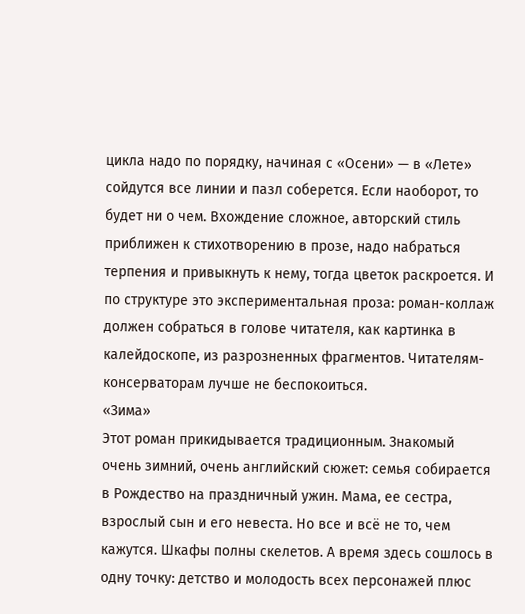цикла надо по порядку, начиная с «Осени» — в «Лете» сойдутся все линии и пазл соберется. Если наоборот, то будет ни о чем. Вхождение сложное, авторский стиль приближен к стихотворению в прозе, надо набраться терпения и привыкнуть к нему, тогда цветок раскроется. И по структуре это экспериментальная проза: роман-коллаж должен собраться в голове читателя, как картинка в калейдоскопе, из разрозненных фрагментов. Читателям-консерваторам лучше не беспокоиться.
«Зима»
Этот роман прикидывается традиционным. Знакомый очень зимний, очень английский сюжет: семья собирается в Рождество на праздничный ужин. Мама, ее сестра, взрослый сын и его невеста. Но все и всё не то, чем кажутся. Шкафы полны скелетов. А время здесь сошлось в одну точку: детство и молодость всех персонажей плюс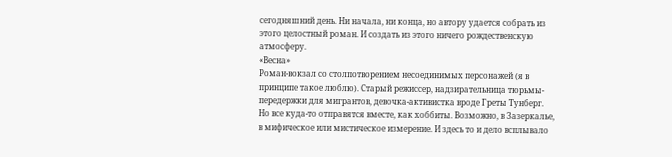сегодняшний день. Ни начала, ни конца, но автору удается собрать из этого целостный роман. И создать из этого ничего рождественскую атмосферу.
«Весна»
Роман-вокзал со столпотворением несоединимых персонажей (я в принципе такое люблю). Старый режиссер, надзирательница тюрьмы-передержки для мигрантов, девочка-активистка вроде Греты Тунберг. Но все куда-то отправятся вместе, как хоббиты. Возможно, в Зазеркалье, в мифическое или мистическое измерение. И здесь то и дело всплывало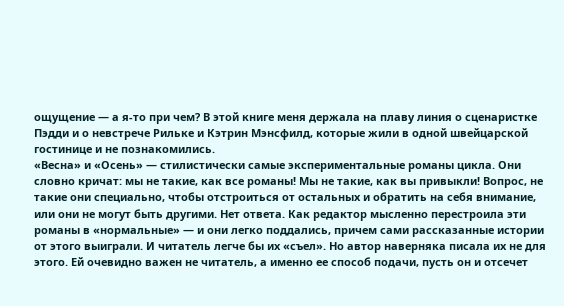ощущение — а я-то при чем? В этой книге меня держала на плаву линия о сценаристке Пэдди и о невстрече Рильке и Кэтрин Мэнсфилд, которые жили в одной швейцарской гостинице и не познакомились.
«Весна» и «Осень» — стилистически самые экспериментальные романы цикла. Они словно кричат: мы не такие, как все романы! Мы не такие, как вы привыкли! Вопрос, не такие они специально, чтобы отстроиться от остальных и обратить на себя внимание, или они не могут быть другими. Нет ответа. Как редактор мысленно перестроила эти романы в «нормальные» — и они легко поддались, причем сами рассказанные истории от этого выиграли. И читатель легче бы их «съел». Но автор наверняка писала их не для этого. Ей очевидно важен не читатель, а именно ее способ подачи, пусть он и отсечет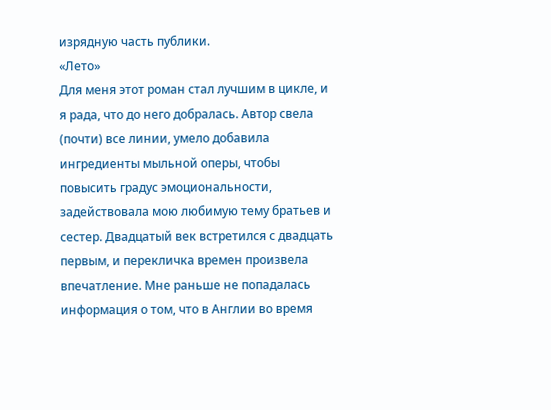изрядную часть публики.
«Лето»
Для меня этот роман стал лучшим в цикле, и я рада, что до него добралась. Автор свела (почти) все линии, умело добавила ингредиенты мыльной оперы, чтобы повысить градус эмоциональности, задействовала мою любимую тему братьев и сестер. Двадцатый век встретился с двадцать первым, и перекличка времен произвела впечатление. Мне раньше не попадалась информация о том, что в Англии во время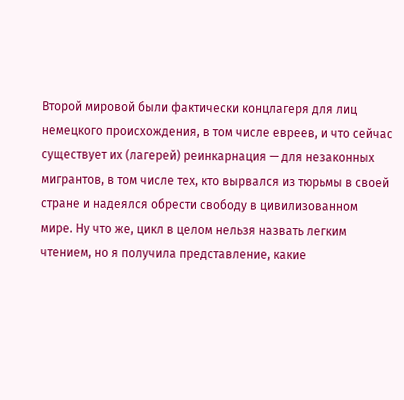Второй мировой были фактически концлагеря для лиц немецкого происхождения, в том числе евреев, и что сейчас существует их (лагерей) реинкарнация — для незаконных мигрантов, в том числе тех, кто вырвался из тюрьмы в своей стране и надеялся обрести свободу в цивилизованном мире. Ну что же, цикл в целом нельзя назвать легким чтением, но я получила представление, какие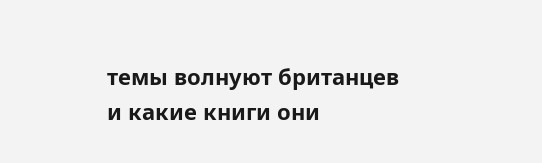темы волнуют британцев и какие книги они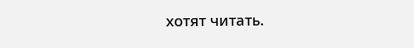хотят читать.